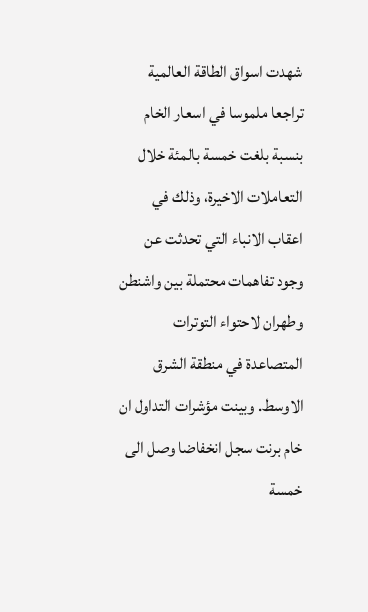شهدت اسواق الطاقة العالمية تراجعا ملموسا في اسعار الخام بنسبة بلغت خمسة بالمئة خلال التعاملات الاخيرة، وذلك في اعقاب الانباء التي تحدثت عن وجود تفاهمات محتملة بين واشنطن وطهران لاحتواء التوترات المتصاعدة في منطقة الشرق الاوسط. وبينت مؤشرات التداول ان خام برنت سجل انخفاضا وصل الى خمسة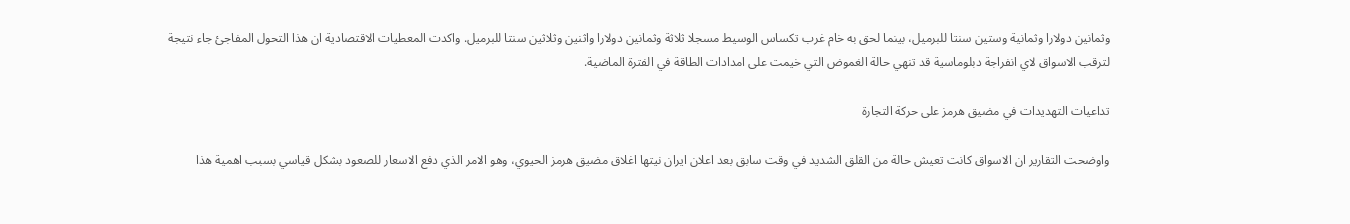وثمانين دولارا وثمانية وستين سنتا للبرميل، بينما لحق به خام غرب تكساس الوسيط مسجلا ثلاثة وثمانين دولارا واثنين وثلاثين سنتا للبرميل. واكدت المعطيات الاقتصادية ان هذا التحول المفاجئ جاء نتيجة لترقب الاسواق لاي انفراجة دبلوماسية قد تنهي حالة الغموض التي خيمت على امدادات الطاقة في الفترة الماضية.

تداعيات التهديدات في مضيق هرمز على حركة التجارة

واوضحت التقارير ان الاسواق كانت تعيش حالة من القلق الشديد في وقت سابق بعد اعلان ايران نيتها اغلاق مضيق هرمز الحيوي، وهو الامر الذي دفع الاسعار للصعود بشكل قياسي بسبب اهمية هذا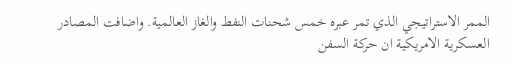الممر الاستراتيجي الذي تمر عبره خمس شحنات النفط والغاز العالمية. واضافت المصادر العسكرية الامريكية ان حركة السفن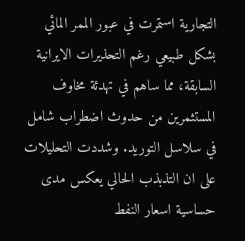التجارية استمرت في عبور الممر المائي بشكل طبيعي رغم التحذيرات الايرانية السابقة، مما ساهم في تهدئة مخاوف المستثمرين من حدوث اضطراب شامل في سلاسل التوريد. وشددت التحليلات على ان التذبذب الحالي يعكس مدى حساسية اسعار النفط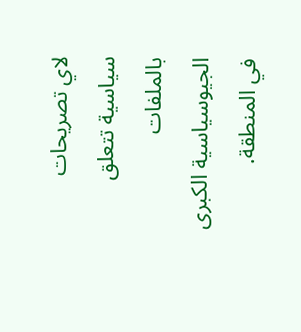لاي تصريحات سياسية تتعلق بالملفات الجيوسياسية الكبرى في المنطقة.